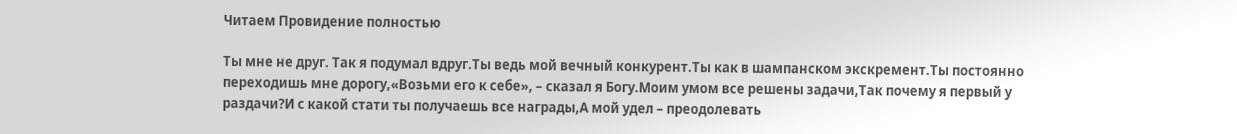Читаем Провидение полностью

Ты мне не друг. Так я подумал вдруг.Ты ведь мой вечный конкурент.Ты как в шампанском экскремент.Ты постоянно переходишь мне дорогу,«Возьми его к себе», – сказал я Богу.Моим умом все решены задачи,Так почему я первый у раздачи?И с какой стати ты получаешь все награды,А мой удел – преодолевать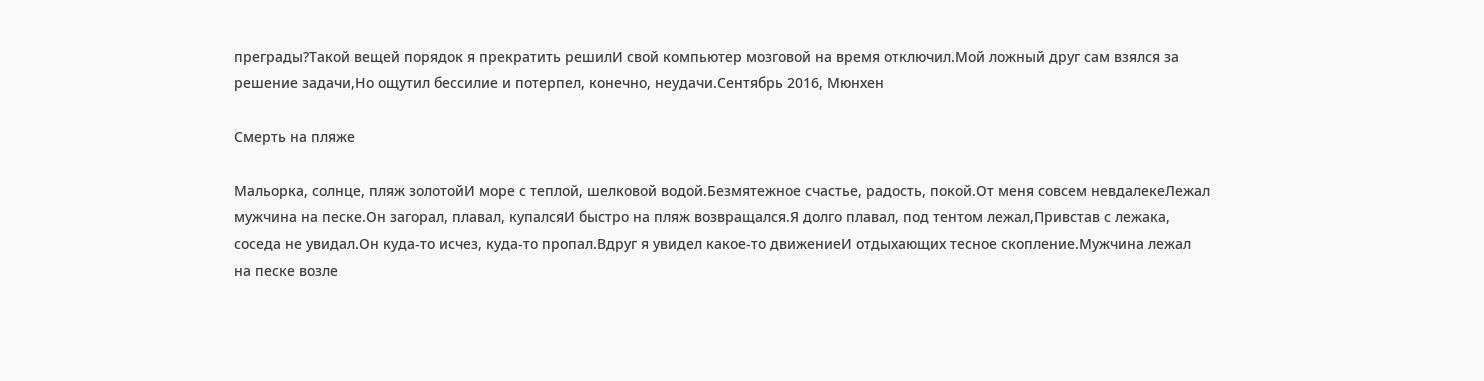преграды?Такой вещей порядок я прекратить решилИ свой компьютер мозговой на время отключил.Мой ложный друг сам взялся за решение задачи,Но ощутил бессилие и потерпел, конечно, неудачи.Сентябрь 2016, Мюнхен

Смерть на пляже

Мальорка, солнце, пляж золотойИ море с теплой, шелковой водой.Безмятежное счастье, радость, покой.От меня совсем невдалекеЛежал мужчина на песке.Он загорал, плавал, купалсяИ быстро на пляж возвращался.Я долго плавал, под тентом лежал,Привстав с лежака, соседа не увидал.Он куда-то исчез, куда-то пропал.Вдруг я увидел какое-то движениеИ отдыхающих тесное скопление.Мужчина лежал на песке возле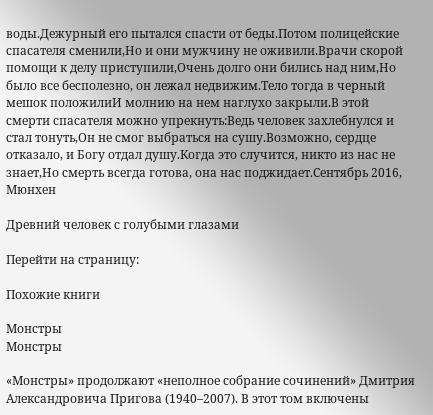воды.Дежурный его пытался спасти от беды.Потом полицейские спасателя сменили,Но и они мужчину не оживили.Врачи скорой помощи к делу приступили,Очень долго они бились над ним,Но было все бесполезно, он лежал недвижим.Тело тогда в черный мешок положилиИ молнию на нем наглухо закрыли.В этой смерти спасателя можно упрекнуть:Ведь человек захлебнулся и стал тонуть,Он не смог выбраться на сушу.Возможно, сердце отказало, и Богу отдал душу.Когда это случится, никто из нас не знает,Но смерть всегда готова, она нас поджидает.Сентябрь 2016, Мюнхен

Древний человек с голубыми глазами

Перейти на страницу:

Похожие книги

Монстры
Монстры

«Монстры» продолжают «неполное собрание сочинений» Дмитрия Александровича Пригова (1940–2007). В этот том включены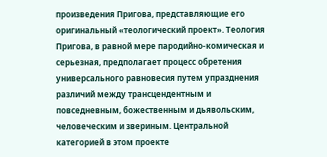произведения Пригова, представляющие его оригинальный «теологический проект». Теология Пригова, в равной мере пародийно-комическая и серьезная, предполагает процесс обретения универсального равновесия путем упразднения различий между трансцендентным и повседневным, божественным и дьявольским, человеческим и звериным. Центральной категорией в этом проекте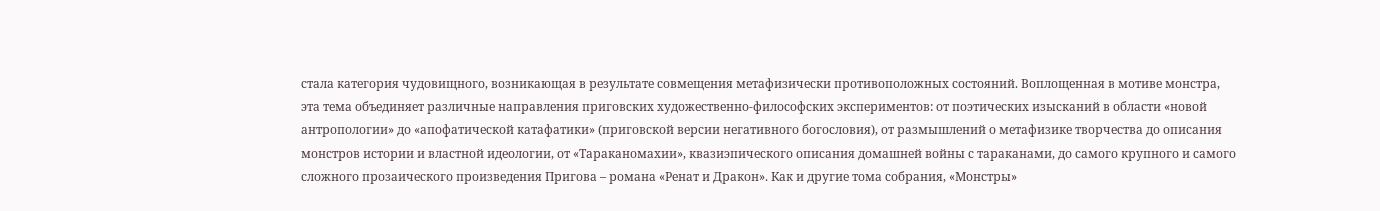стала категория чудовищного, возникающая в результате совмещения метафизически противоположных состояний. Воплощенная в мотиве монстра, эта тема объединяет различные направления приговских художественно-философских экспериментов: от поэтических изысканий в области «новой антропологии» до «апофатической катафатики» (приговской версии негативного богословия), от размышлений о метафизике творчества до описания монстров истории и властной идеологии, от «Тараканомахии», квазиэпического описания домашней войны с тараканами, до самого крупного и самого сложного прозаического произведения Пригова – романа «Ренат и Дракон». Как и другие тома собрания, «Монстры»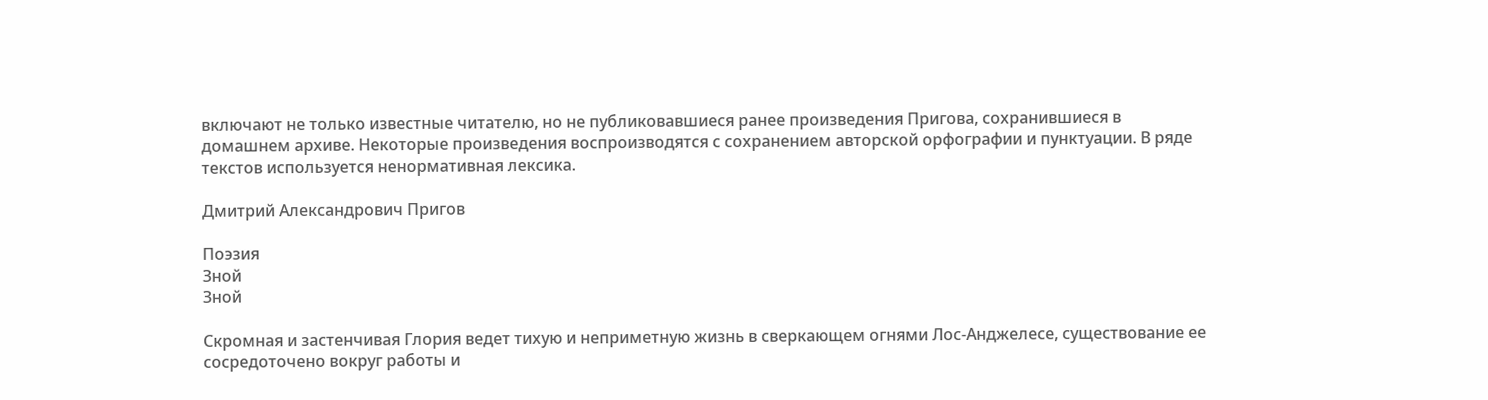включают не только известные читателю, но не публиковавшиеся ранее произведения Пригова, сохранившиеся в домашнем архиве. Некоторые произведения воспроизводятся с сохранением авторской орфографии и пунктуации. В ряде текстов используется ненормативная лексика.

Дмитрий Александрович Пригов

Поэзия
Зной
Зной

Скромная и застенчивая Глория ведет тихую и неприметную жизнь в сверкающем огнями Лос-Анджелесе, существование ее сосредоточено вокруг работы и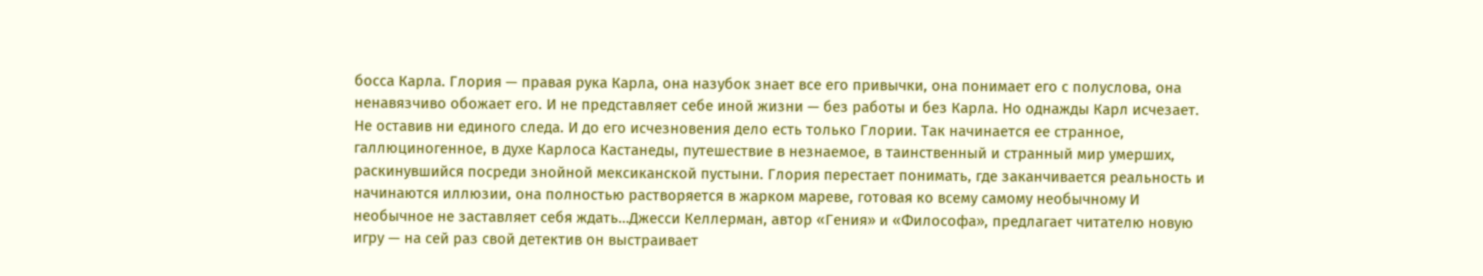босса Карла. Глория — правая рука Карла, она назубок знает все его привычки, она понимает его с полуслова, она ненавязчиво обожает его. И не представляет себе иной жизни — без работы и без Карла. Но однажды Карл исчезает. Не оставив ни единого следа. И до его исчезновения дело есть только Глории. Так начинается ее странное, галлюциногенное, в духе Карлоса Кастанеды, путешествие в незнаемое, в таинственный и странный мир умерших, раскинувшийся посреди знойной мексиканской пустыни. Глория перестает понимать, где заканчивается реальность и начинаются иллюзии, она полностью растворяется в жарком мареве, готовая ко всему самому необычному И необычное не заставляет себя ждать…Джесси Келлерман, автор «Гения» и «Философа», предлагает читателю новую игру — на сей раз свой детектив он выстраивает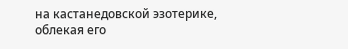на кастанедовской эзотерике, облекая его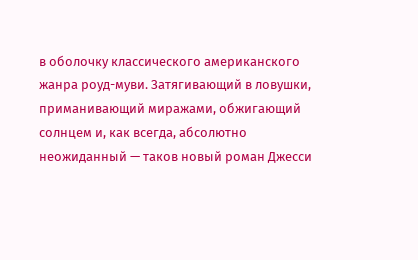в оболочку классического американского жанра роуд-муви. Затягивающий в ловушки, приманивающий миражами, обжигающий солнцем и, как всегда, абсолютно неожиданный — таков новый роман Джесси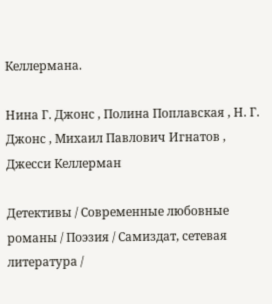Келлермана.

Нина Г. Джонс , Полина Поплавская , Н. Г. Джонс , Михаил Павлович Игнатов , Джесси Келлерман

Детективы / Современные любовные романы / Поэзия / Самиздат, сетевая литература /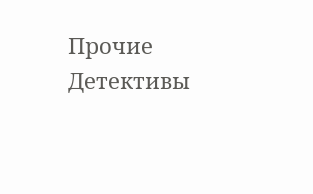Прочие Детективы